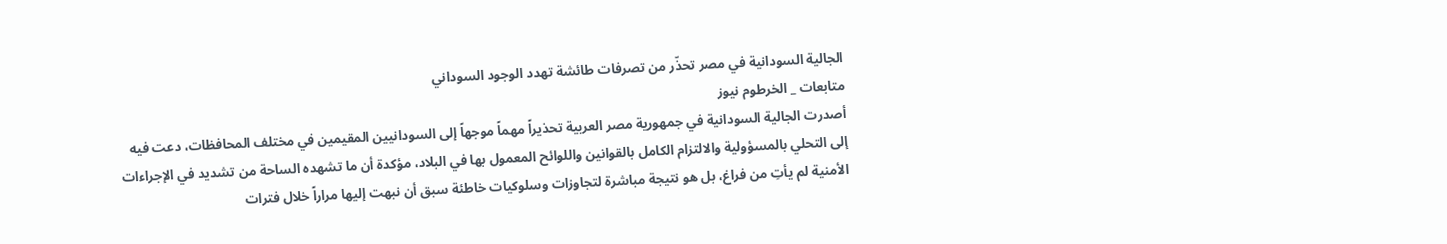الجالية السودانية في مصر تحذّر من تصرفات طائشة تهدد الوجود السوداني
متابعات _ الخرطوم نيوز
أصدرت الجالية السودانية في جمهورية مصر العربية تحذيراً مهماً موجهاً إلى السودانيين المقيمين في مختلف المحافظات، دعت فيه إلى التحلي بالمسؤولية والالتزام الكامل بالقوانين واللوائح المعمول بها في البلاد، مؤكدة أن ما تشهده الساحة من تشديد في الإجراءات الأمنية لم يأتِ من فراغ، بل هو نتيجة مباشرة لتجاوزات وسلوكيات خاطئة سبق أن نبهت إليها مراراً خلال فترات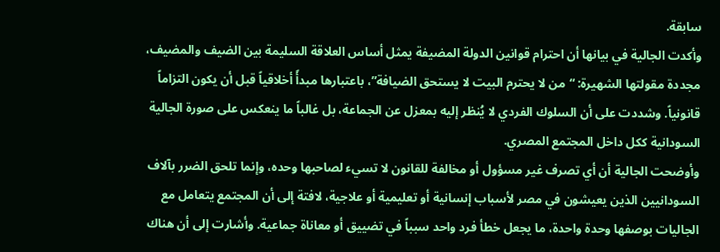سابقة.
وأكدت الجالية في بيانها أن احترام قوانين الدولة المضيفة يمثل أساس العلاقة السليمة بين الضيف والمضيف، مجددة مقولتها الشهيرة: “من لا يحترم البيت لا يستحق الضيافة”، باعتبارها مبدأً أخلاقياً قبل أن يكون التزاماً قانونياً. وشددت على أن السلوك الفردي لا يُنظر إليه بمعزل عن الجماعة، بل غالباً ما ينعكس على صورة الجالية السودانية ككل داخل المجتمع المصري.
وأوضحت الجالية أن أي تصرف غير مسؤول أو مخالفة للقانون لا تسيء لصاحبها وحده، وإنما تلحق الضرر بآلاف السودانيين الذين يعيشون في مصر لأسباب إنسانية أو تعليمية أو علاجية، لافتة إلى أن المجتمع يتعامل مع الجاليات بوصفها وحدة واحدة، ما يجعل خطأ فرد واحد سبباً في تضييق أو معاناة جماعية. وأشارت إلى أن هناك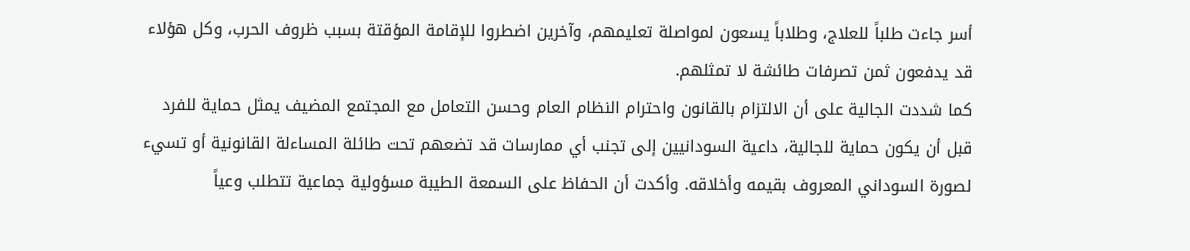أسر جاءت طلباً للعلاج، وطلاباً يسعون لمواصلة تعليمهم، وآخرين اضطروا للإقامة المؤقتة بسبب ظروف الحرب، وكل هؤلاء قد يدفعون ثمن تصرفات طائشة لا تمثلهم.
كما شددت الجالية على أن الالتزام بالقانون واحترام النظام العام وحسن التعامل مع المجتمع المضيف يمثل حماية للفرد قبل أن يكون حماية للجالية، داعية السودانيين إلى تجنب أي ممارسات قد تضعهم تحت طائلة المساءلة القانونية أو تسيء لصورة السوداني المعروف بقيمه وأخلاقه. وأكدت أن الحفاظ على السمعة الطيبة مسؤولية جماعية تتطلب وعياً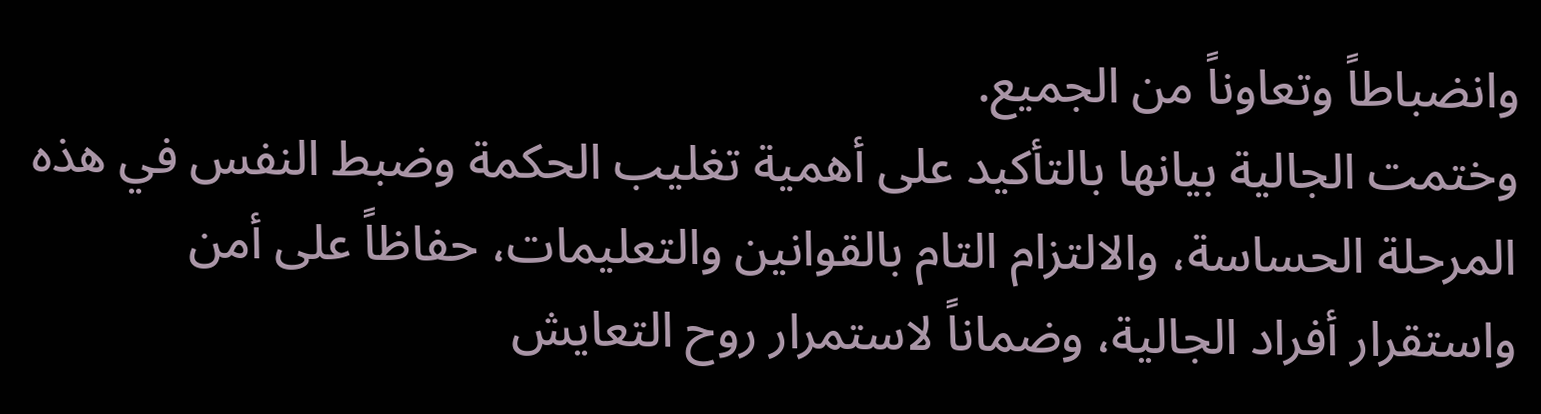وانضباطاً وتعاوناً من الجميع.
وختمت الجالية بيانها بالتأكيد على أهمية تغليب الحكمة وضبط النفس في هذه المرحلة الحساسة، والالتزام التام بالقوانين والتعليمات، حفاظاً على أمن واستقرار أفراد الجالية، وضماناً لاستمرار روح التعايش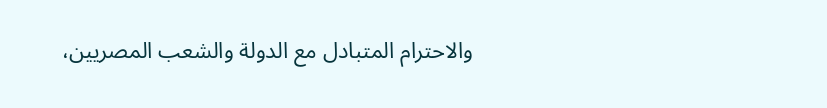والاحترام المتبادل مع الدولة والشعب المصريين،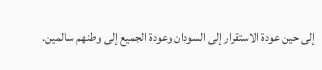إلى حين عودة الاستقرار إلى السودان وعودة الجميع إلى وطنهم سالمين.